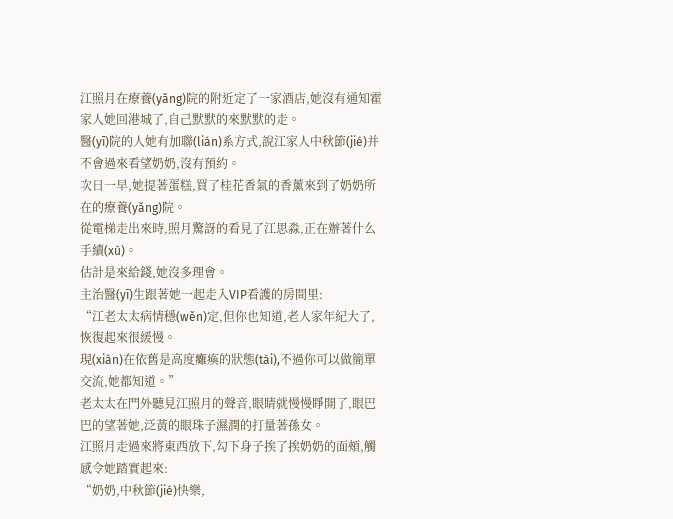江照月在療養(yǎng)院的附近定了一家酒店,她沒有通知霍家人她回港城了,自己默默的來默默的走。
醫(yī)院的人她有加聯(lián)系方式,說江家人中秋節(jié)并不會過來看望奶奶,沒有預約。
次日一早,她提著蛋糕,買了桂花香氣的香薰來到了奶奶所在的療養(yǎng)院。
從電梯走出來時,照月驚訝的看見了江思淼,正在辦著什么手續(xù)。
估計是來給錢,她沒多理會。
主治醫(yī)生跟著她一起走入VIP看護的房間里:
“江老太太病情穩(wěn)定,但你也知道,老人家年紀大了,恢復起來很緩慢。
現(xiàn)在依舊是高度癱瘓的狀態(tài),不過你可以做簡單交流,她都知道。”
老太太在門外聽見江照月的聲音,眼睛就慢慢睜開了,眼巴巴的望著她,泛黃的眼珠子濕潤的打量著孫女。
江照月走過來將東西放下,勾下身子挨了挨奶奶的面頰,觸感令她踏實起來:
“奶奶,中秋節(jié)快樂,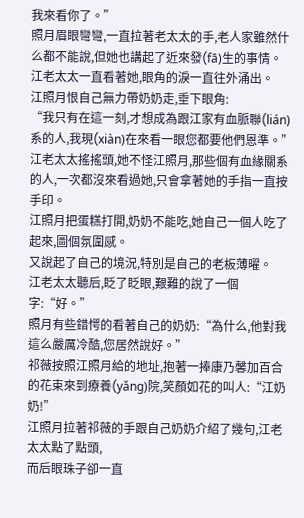我來看你了。”
照月眉眼彎彎,一直拉著老太太的手,老人家雖然什么都不能說,但她也講起了近來發(fā)生的事情。
江老太太一直看著她,眼角的淚一直往外涌出。
江照月恨自己無力帶奶奶走,垂下眼角:
“我只有在這一刻,才想成為跟江家有血脈聯(lián)系的人,我現(xiàn)在來看一眼您都要他們恩準。”
江老太太搖搖頭,她不怪江照月,那些個有血緣關系的人,一次都沒來看過她,只會拿著她的手指一直按手印。
江照月把蛋糕打開,奶奶不能吃,她自己一個人吃了起來,圖個氛圍感。
又說起了自己的境況,特別是自己的老板薄曜。
江老太太聽后,眨了眨眼,艱難的說了一個字:“好。”
照月有些錯愕的看著自己的奶奶:“為什么,他對我這么嚴厲冷酷,您居然說好。”
祁薇按照江照月給的地址,抱著一捧康乃馨加百合的花束來到療養(yǎng)院,笑顏如花的叫人:“江奶奶!”
江照月拉著祁薇的手跟自己奶奶介紹了幾句,江老太太點了點頭,
而后眼珠子卻一直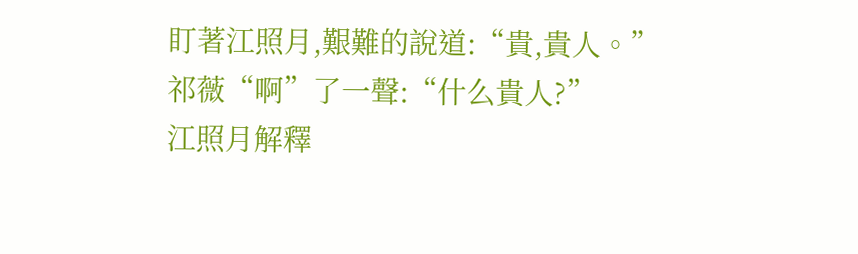盯著江照月,艱難的說道:“貴,貴人。”
祁薇“啊”了一聲:“什么貴人?”
江照月解釋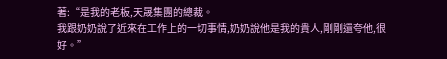著:“是我的老板,天晟集團的總裁。
我跟奶奶說了近來在工作上的一切事情,奶奶說他是我的貴人,剛剛還夸他,很好。”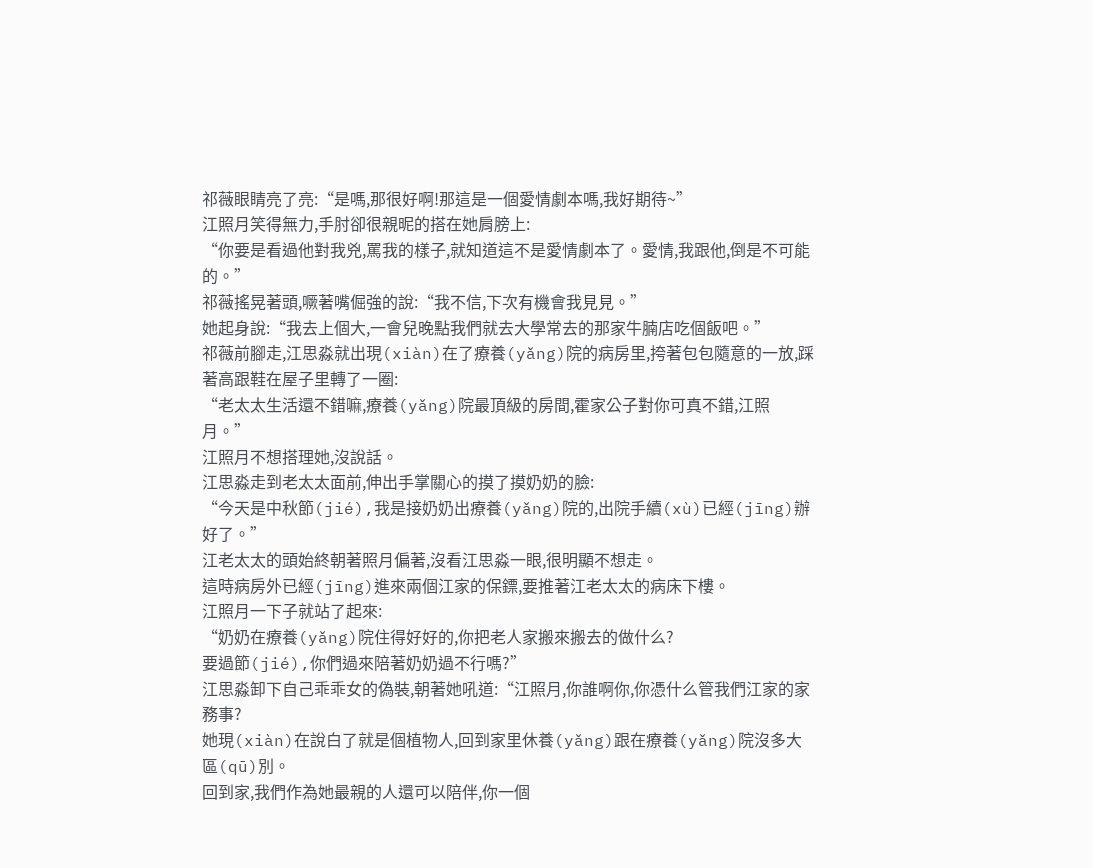祁薇眼睛亮了亮:“是嗎,那很好啊!那這是一個愛情劇本嗎,我好期待~”
江照月笑得無力,手肘卻很親昵的搭在她肩膀上:
“你要是看過他對我兇,罵我的樣子,就知道這不是愛情劇本了。愛情,我跟他,倒是不可能的。”
祁薇搖晃著頭,噘著嘴倔強的說:“我不信,下次有機會我見見。”
她起身說:“我去上個大,一會兒晚點我們就去大學常去的那家牛腩店吃個飯吧。”
祁薇前腳走,江思淼就出現(xiàn)在了療養(yǎng)院的病房里,挎著包包隨意的一放,踩著高跟鞋在屋子里轉了一圈:
“老太太生活還不錯嘛,療養(yǎng)院最頂級的房間,霍家公子對你可真不錯,江照月。”
江照月不想搭理她,沒說話。
江思淼走到老太太面前,伸出手掌關心的摸了摸奶奶的臉:
“今天是中秋節(jié),我是接奶奶出療養(yǎng)院的,出院手續(xù)已經(jīng)辦好了。”
江老太太的頭始終朝著照月偏著,沒看江思淼一眼,很明顯不想走。
這時病房外已經(jīng)進來兩個江家的保鏢,要推著江老太太的病床下樓。
江照月一下子就站了起來:
“奶奶在療養(yǎng)院住得好好的,你把老人家搬來搬去的做什么?
要過節(jié),你們過來陪著奶奶過不行嗎?”
江思淼卸下自己乖乖女的偽裝,朝著她吼道:“江照月,你誰啊你,你憑什么管我們江家的家務事?
她現(xiàn)在說白了就是個植物人,回到家里休養(yǎng)跟在療養(yǎng)院沒多大區(qū)別。
回到家,我們作為她最親的人還可以陪伴,你一個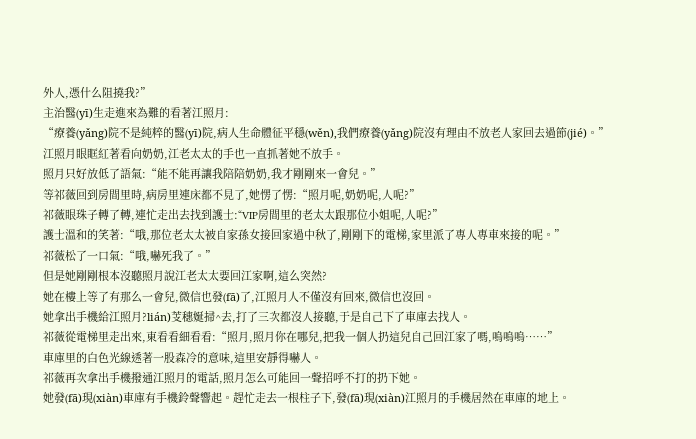外人,憑什么阻撓我?”
主治醫(yī)生走進來為難的看著江照月:
“療養(yǎng)院不是純粹的醫(yī)院,病人生命體征平穩(wěn),我們療養(yǎng)院沒有理由不放老人家回去過節(jié)。”
江照月眼眶紅著看向奶奶,江老太太的手也一直抓著她不放手。
照月只好放低了語氣:“能不能再讓我陪陪奶奶,我才剛剛來一會兒。”
等祁薇回到房間里時,病房里連床都不見了,她愣了愣:“照月呢,奶奶呢,人呢?”
祁薇眼珠子轉了轉,連忙走出去找到護士:“VIP房間里的老太太跟那位小姐呢,人呢?”
護士溫和的笑著:“哦,那位老太太被自家孫女接回家過中秋了,剛剛下的電梯,家里派了專人專車來接的呢。”
祁薇松了一口氣:“哦,嚇死我了。”
但是她剛剛根本沒聽照月說江老太太要回江家啊,這么突然?
她在樓上等了有那么一會兒,微信也發(fā)了,江照月人不僅沒有回來,微信也沒回。
她拿出手機給江照月?lián)芰穗娫掃^去,打了三次都沒人接聽,于是自己下了車庫去找人。
祁薇從電梯里走出來,東看看細看看:“照月,照月你在哪兒,把我一個人扔這兒自己回江家了嗎,嗚嗚嗚……”
車庫里的白色光線透著一股森冷的意味,這里安靜得嚇人。
祁薇再次拿出手機撥通江照月的電話,照月怎么可能回一聲招呼不打的扔下她。
她發(fā)現(xiàn)車庫有手機鈴聲響起。趕忙走去一根柱子下,發(fā)現(xiàn)江照月的手機居然在車庫的地上。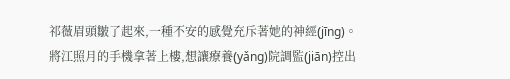祁薇眉頭皺了起來,一種不安的感覺充斥著她的神經(jīng)。
將江照月的手機拿著上樓,想讓療養(yǎng)院調監(jiān)控出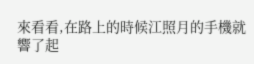來看看,在路上的時候江照月的手機就響了起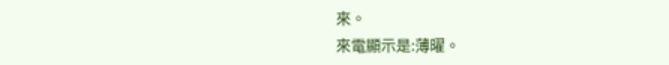來。
來電顯示是:薄曜。